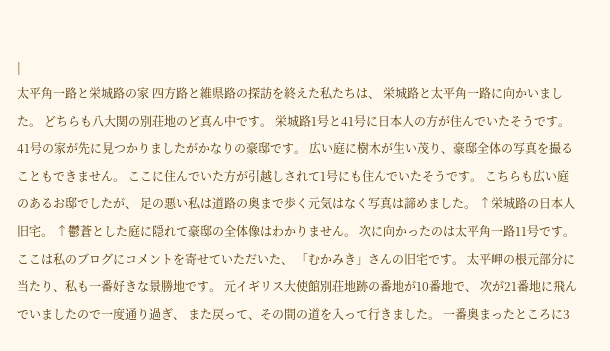|
太平角一路と栄城路の家 四方路と維県路の探訪を終えた私たちは、 栄城路と太平角一路に向かいました。 どちらも八大関の別荘地のど真ん中です。 栄城路1号と41号に日本人の方が住んでいたそうです。 41号の家が先に見つかりましたがかなりの豪邸です。 広い庭に樹木が生い茂り、豪邸全体の写真を撮ることもできません。 ここに住んでいた方が引越しされて1号にも住んでいたそうです。 こちらも広い庭のあるお邸でしたが、 足の悪い私は道路の奥まで歩く元気はなく写真は諦めました。 ↑栄城路の日本人旧宅。 ↑鬱蒼とした庭に隠れて豪邸の全体像はわかりません。 次に向かったのは太平角一路11号です。 ここは私のブログにコメントを寄せていただいた、 「むかみき」さんの旧宅です。 太平岬の根元部分に当たり、私も一番好きな景勝地です。 元イギリス大使館別荘地跡の番地が10番地で、 次が21番地に飛んでいましたので一度通り過ぎ、 また戻って、その間の道を入って行きました。 一番奥まったところに3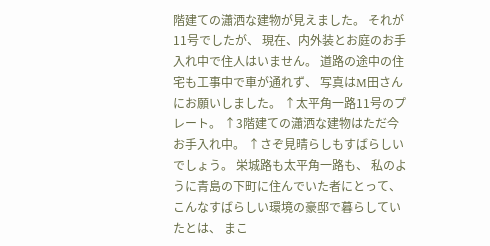階建ての瀟洒な建物が見えました。 それが11号でしたが、 現在、内外装とお庭のお手入れ中で住人はいません。 道路の途中の住宅も工事中で車が通れず、 写真はM田さんにお願いしました。 ↑太平角一路11号のプレート。 ↑3階建ての瀟洒な建物はただ今お手入れ中。 ↑さぞ見晴らしもすばらしいでしょう。 栄城路も太平角一路も、 私のように青島の下町に住んでいた者にとって、 こんなすばらしい環境の豪邸で暮らしていたとは、 まこ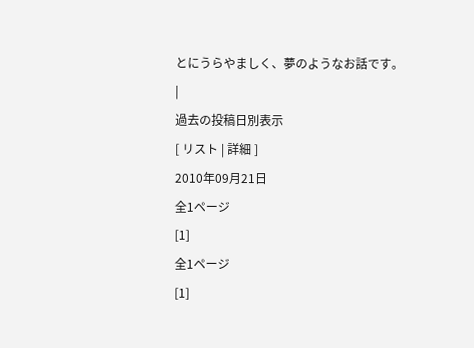とにうらやましく、夢のようなお話です。
|
過去の投稿日別表示
[ リスト | 詳細 ]
2010年09月21日
全1ページ
[1]
全1ページ
[1]